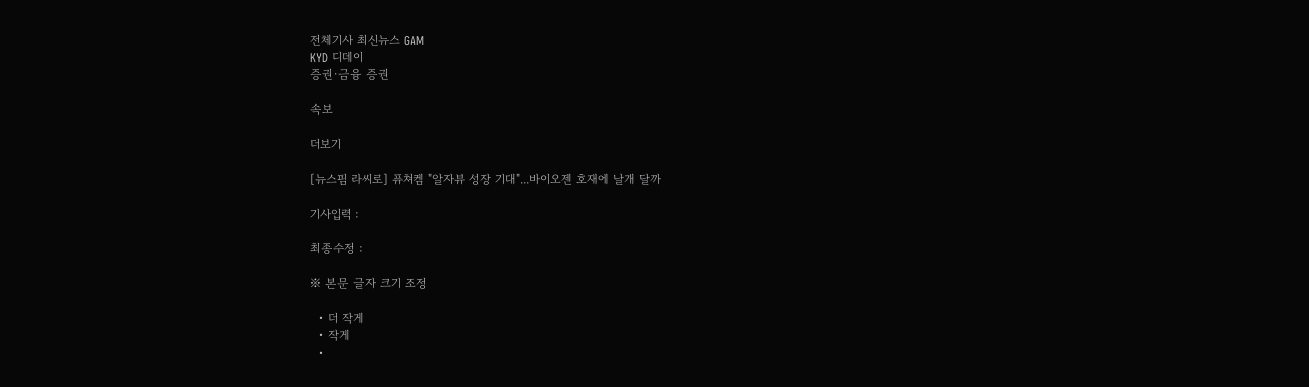전체기사 최신뉴스 GAM
KYD 디데이
증권·금융 증권

속보

더보기

[뉴스핌 라씨로] 퓨쳐켐 "알자뷰 성장 기대"...바이오젠 호재에 날개 달까

기사입력 :

최종수정 :

※ 본문 글자 크기 조정

  • 더 작게
  • 작게
  •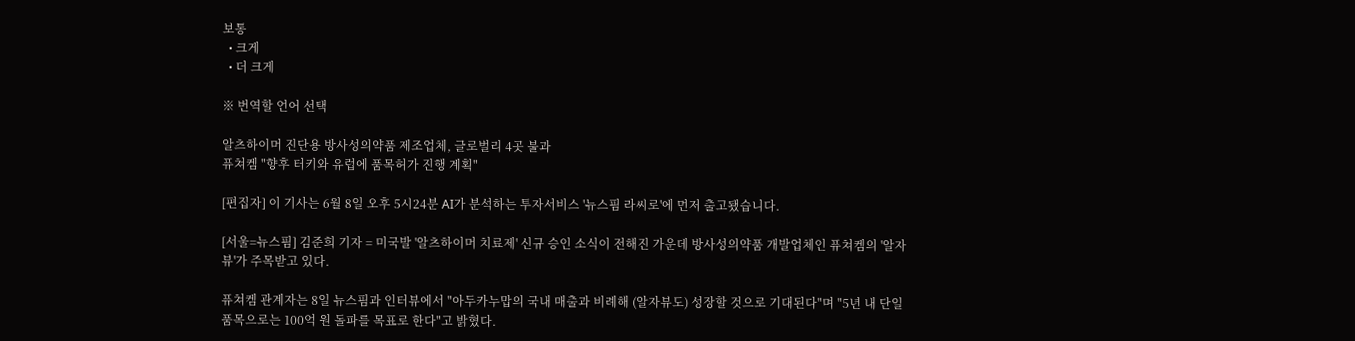보통
  • 크게
  • 더 크게

※ 번역할 언어 선택

알츠하이머 진단용 방사성의약품 제조업체, 글로벌리 4곳 불과
퓨쳐켐 "향후 터키와 유럽에 품목허가 진행 계획"

[편집자] 이 기사는 6월 8일 오후 5시24분 AI가 분석하는 투자서비스 '뉴스핌 라씨로'에 먼저 출고됐습니다.

[서울=뉴스핌] 김준희 기자 = 미국발 '알츠하이머 치료제' 신규 승인 소식이 전해진 가운데 방사성의약품 개발업체인 퓨쳐켐의 '알자뷰'가 주목받고 있다.

퓨쳐켐 관계자는 8일 뉴스핌과 인터뷰에서 "아두카누맙의 국내 매출과 비례해 (알자뷰도) 성장할 것으로 기대된다"며 "5년 내 단일 품목으로는 100억 원 돌파를 목표로 한다"고 밝혔다.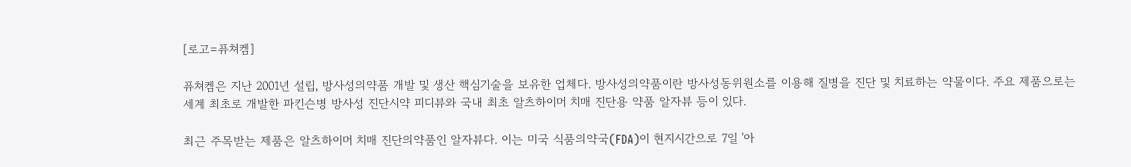[로고=퓨쳐켐]

퓨쳐켐은 지난 2001년 설립, 방사성의약품 개발 및 생산 핵심기술을 보유한 업체다. 방사성의약품이란 방사성동위원소를 이용해 질병을 진단 및 치료하는 약물이다. 주요 제품으로는 세계 최초로 개발한 파킨슨병 방사성 진단시약 피디뷰와 국내 최초 알츠하이머 치매 진단용 약품 알자뷰 등이 있다.

최근 주목받는 제품은 알츠하이머 치매 진단의약품인 알자뷰다. 이는 미국 식품의약국(FDA)이 현지시간으로 7일 '아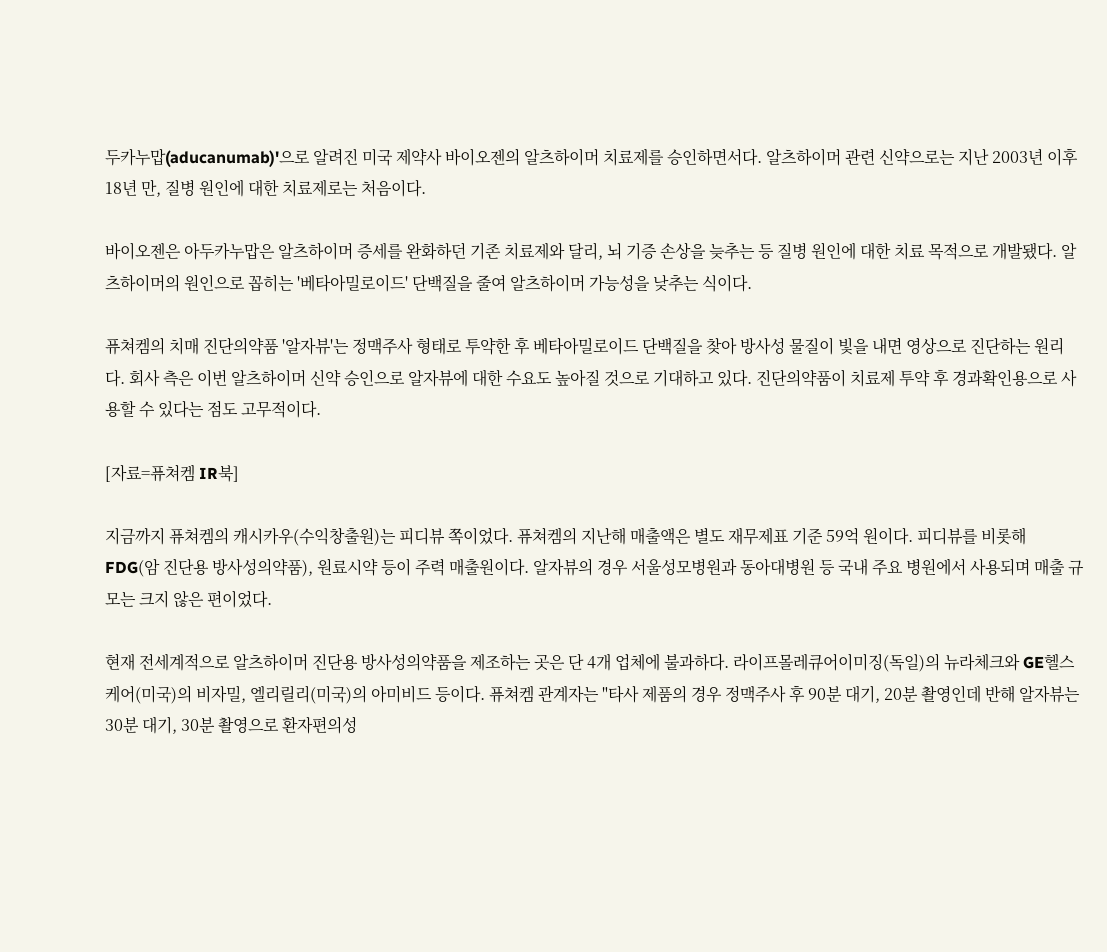두카누맙(aducanumab)'으로 알려진 미국 제약사 바이오젠의 알츠하이머 치료제를 승인하면서다. 알츠하이머 관련 신약으로는 지난 2003년 이후 18년 만, 질병 원인에 대한 치료제로는 처음이다.

바이오젠은 아두카누맙은 알츠하이머 증세를 완화하던 기존 치료제와 달리, 뇌 기증 손상을 늦추는 등 질병 원인에 대한 치료 목적으로 개발됐다. 알츠하이머의 원인으로 꼽히는 '베타아밀로이드' 단백질을 줄여 알츠하이머 가능성을 낮추는 식이다.

퓨쳐켐의 치매 진단의약품 '알자뷰'는 정맥주사 형태로 투약한 후 베타아밀로이드 단백질을 찾아 방사성 물질이 빛을 내면 영상으로 진단하는 원리다. 회사 측은 이번 알츠하이머 신약 승인으로 알자뷰에 대한 수요도 높아질 것으로 기대하고 있다. 진단의약품이 치료제 투약 후 경과확인용으로 사용할 수 있다는 점도 고무적이다.

[자료=퓨쳐켐 IR북]

지금까지 퓨쳐켐의 캐시카우(수익창출원)는 피디뷰 쪽이었다. 퓨쳐켐의 지난해 매출액은 별도 재무제표 기준 59억 원이다. 피디뷰를 비롯해 FDG(암 진단용 방사성의약품), 원료시약 등이 주력 매출원이다. 알자뷰의 경우 서울성모병원과 동아대병원 등 국내 주요 병원에서 사용되며 매출 규모는 크지 않은 편이었다.

현재 전세계적으로 알츠하이머 진단용 방사성의약품을 제조하는 곳은 단 4개 업체에 불과하다. 라이프몰레큐어이미징(독일)의 뉴라체크와 GE헬스케어(미국)의 비자밀, 엘리릴리(미국)의 아미비드 등이다. 퓨쳐켐 관계자는 "타사 제품의 경우 정맥주사 후 90분 대기, 20분 촬영인데 반해 알자뷰는 30분 대기, 30분 촬영으로 환자편의성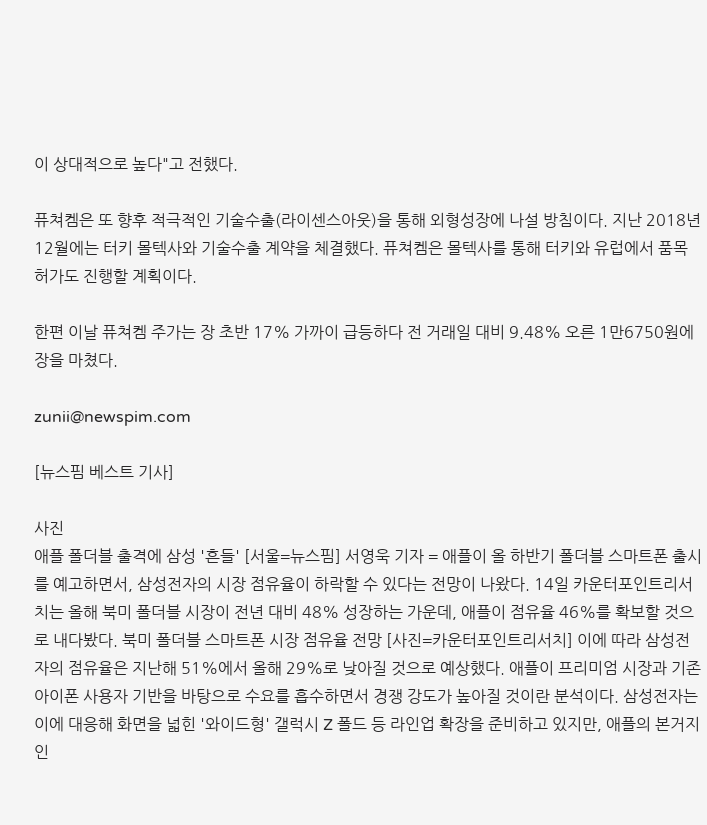이 상대적으로 높다"고 전했다.

퓨쳐켐은 또 향후 적극적인 기술수출(라이센스아웃)을 통해 외형성장에 나설 방침이다. 지난 2018년 12월에는 터키 몰텍사와 기술수출 계약을 체결했다. 퓨쳐켐은 몰텍사를 통해 터키와 유럽에서 품목허가도 진행할 계획이다.

한편 이날 퓨쳐켐 주가는 장 초반 17% 가까이 급등하다 전 거래일 대비 9.48% 오른 1만6750원에 장을 마쳤다.

zunii@newspim.com

[뉴스핌 베스트 기사]

사진
애플 폴더블 출격에 삼성 '흔들' [서울=뉴스핌] 서영욱 기자 = 애플이 올 하반기 폴더블 스마트폰 출시를 예고하면서, 삼성전자의 시장 점유율이 하락할 수 있다는 전망이 나왔다. 14일 카운터포인트리서치는 올해 북미 폴더블 시장이 전년 대비 48% 성장하는 가운데, 애플이 점유율 46%를 확보할 것으로 내다봤다. 북미 폴더블 스마트폰 시장 점유율 전망 [사진=카운터포인트리서치] 이에 따라 삼성전자의 점유율은 지난해 51%에서 올해 29%로 낮아질 것으로 예상했다. 애플이 프리미엄 시장과 기존 아이폰 사용자 기반을 바탕으로 수요를 흡수하면서 경쟁 강도가 높아질 것이란 분석이다. 삼성전자는 이에 대응해 화면을 넓힌 '와이드형' 갤럭시 Z 폴드 등 라인업 확장을 준비하고 있지만, 애플의 본거지인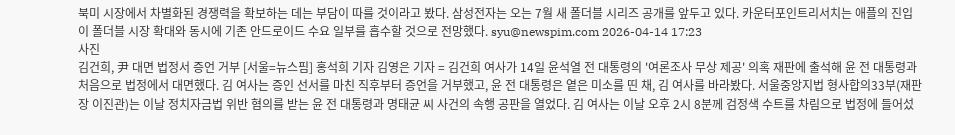북미 시장에서 차별화된 경쟁력을 확보하는 데는 부담이 따를 것이라고 봤다. 삼성전자는 오는 7월 새 폴더블 시리즈 공개를 앞두고 있다. 카운터포인트리서치는 애플의 진입이 폴더블 시장 확대와 동시에 기존 안드로이드 수요 일부를 흡수할 것으로 전망했다. syu@newspim.com 2026-04-14 17:23
사진
김건희, 尹 대면 법정서 증언 거부 [서울=뉴스핌] 홍석희 기자 김영은 기자 = 김건희 여사가 14일 윤석열 전 대통령의 '여론조사 무상 제공' 의혹 재판에 출석해 윤 전 대통령과 처음으로 법정에서 대면했다. 김 여사는 증인 선서를 마친 직후부터 증언을 거부했고, 윤 전 대통령은 옅은 미소를 띤 채, 김 여사를 바라봤다. 서울중앙지법 형사합의33부(재판장 이진관)는 이날 정치자금법 위반 혐의를 받는 윤 전 대통령과 명태균 씨 사건의 속행 공판을 열었다. 김 여사는 이날 오후 2시 8분께 검정색 수트를 차림으로 법정에 들어섰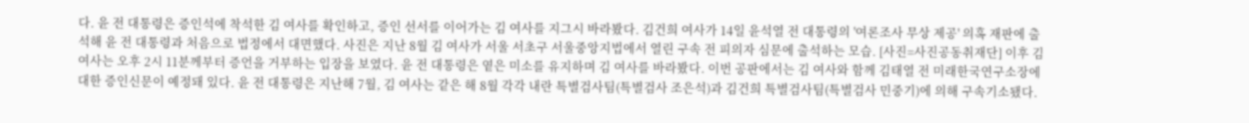다. 윤 전 대통령은 증인석에 착석한 김 여사를 확인하고, 증인 선서를 이어가는 김 여사를 지그시 바라봤다. 김건희 여사가 14일 윤석열 전 대통령의 '여론조사 무상 제공' 의혹 재판에 출석해 윤 전 대통령과 처음으로 법정에서 대면했다. 사진은 지난 8월 김 여사가 서울 서초구 서울중앙지법에서 열린 구속 전 피의자 심문에 출석하는 모습. [사진=사진공동취재단] 이후 김 여사는 오후 2시 11분께부터 증언을 거부하는 입장을 보였다. 윤 전 대통령은 옅은 미소를 유지하며 김 여사를 바라봤다. 이번 공판에서는 김 여사와 함께 김태열 전 미래한국연구소장에 대한 증인신문이 예정돼 있다. 윤 전 대통령은 지난해 7월, 김 여사는 같은 해 8월 각각 내란 특별검사팀(특별검사 조은석)과 김건희 특별검사팀(특별검사 민중기)에 의해 구속기소됐다.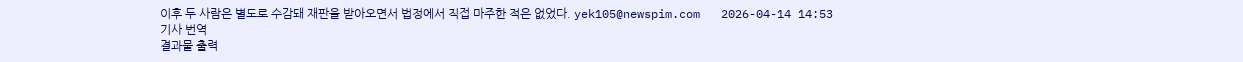이후 두 사람은 별도로 수감돼 재판을 받아오면서 법정에서 직접 마주한 적은 없었다. yek105@newspim.com   2026-04-14 14:53
기사 번역
결과물 출력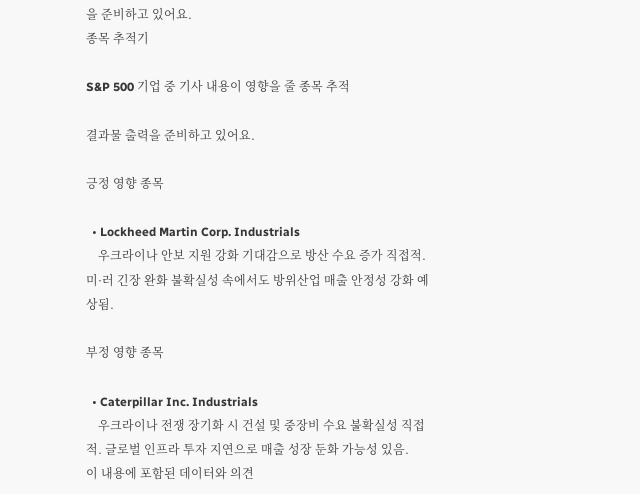을 준비하고 있어요.
종목 추적기

S&P 500 기업 중 기사 내용이 영향을 줄 종목 추적

결과물 출력을 준비하고 있어요.

긍정 영향 종목

  • Lockheed Martin Corp. Industrials
    우크라이나 안보 지원 강화 기대감으로 방산 수요 증가 직접적. 미·러 긴장 완화 불확실성 속에서도 방위산업 매출 안정성 강화 예상됨.

부정 영향 종목

  • Caterpillar Inc. Industrials
    우크라이나 전쟁 장기화 시 건설 및 중장비 수요 불확실성 직접적. 글로벌 인프라 투자 지연으로 매출 성장 둔화 가능성 있음.
이 내용에 포함된 데이터와 의견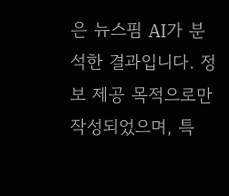은 뉴스핌 AI가 분석한 결과입니다. 정보 제공 목적으로만 작성되었으며, 특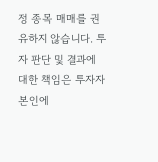정 종목 매매를 권유하지 않습니다. 투자 판단 및 결과에 대한 책임은 투자자 본인에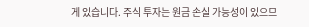게 있습니다. 주식 투자는 원금 손실 가능성이 있으므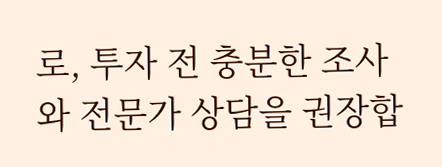로, 투자 전 충분한 조사와 전문가 상담을 권장합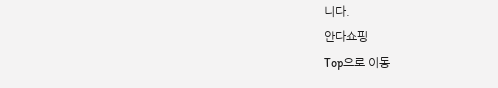니다.
안다쇼핑
Top으로 이동